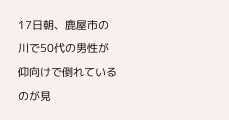17日朝、鹿屋市の川で50代の男性が仰向けで倒れているのが見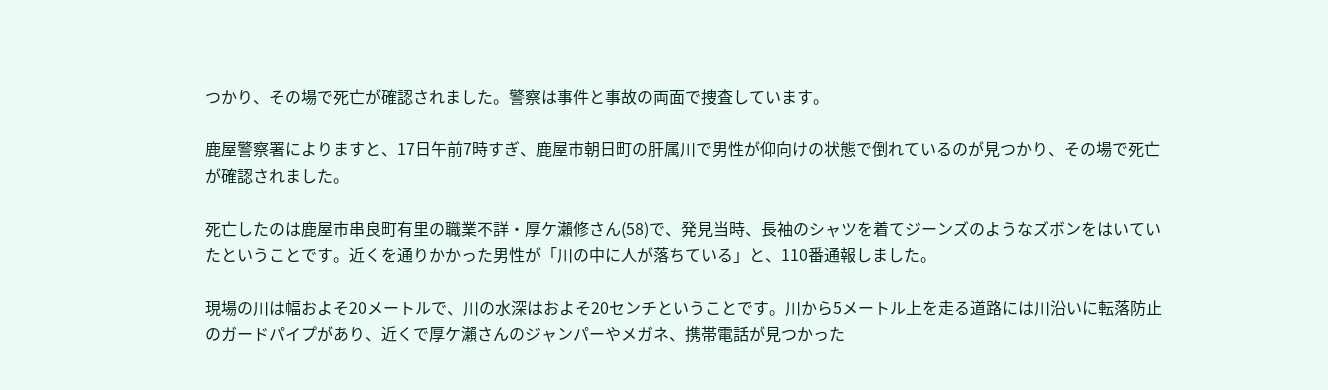つかり、その場で死亡が確認されました。警察は事件と事故の両面で捜査しています。

鹿屋警察署によりますと、17日午前7時すぎ、鹿屋市朝日町の肝属川で男性が仰向けの状態で倒れているのが見つかり、その場で死亡が確認されました。

死亡したのは鹿屋市串良町有里の職業不詳・厚ケ瀨修さん(58)で、発見当時、長袖のシャツを着てジーンズのようなズボンをはいていたということです。近くを通りかかった男性が「川の中に人が落ちている」と、110番通報しました。

現場の川は幅およそ20メートルで、川の水深はおよそ20センチということです。川から5メートル上を走る道路には川沿いに転落防止のガードパイプがあり、近くで厚ケ瀨さんのジャンパーやメガネ、携帯電話が見つかった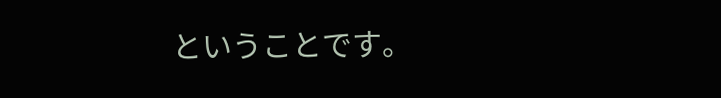ということです。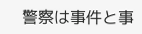警察は事件と事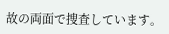故の両面で捜査しています。